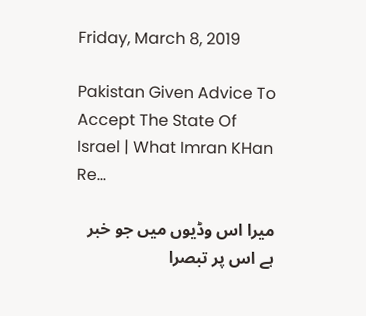Friday, March 8, 2019

Pakistan Given Advice To Accept The State Of Israel | What Imran KHan Re...

میرا اس وڈیوں میں جو خبر ہے اس پر تبصرا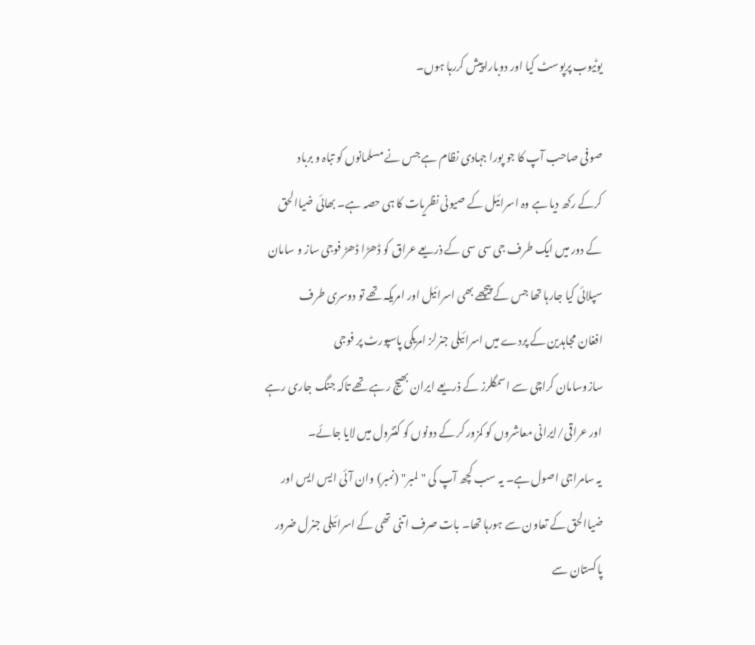یوٹیوب پرپوسٹ کیا اور دوبارا پیش کررہا ہوں۔

صوفی صاحب آپ کا جو پورا جہادی نظام ہے جس نے مسلمانوں کو تباہ و برباد
کرکے رکھ دیا ہے وہ اسرائیل کے صیونی نظریات کا ہی حصہ ہے۔ بھائی ضیاالحق
کے دور میں ایک طرف جی سی سی کے ذریعے عراق کو ڈھڑا ڈھڑ فوجی ساز و سامان
سپلائی کیا جارہا تھا جس کے پیچھے بھی اسرائیل اور امریکہ تھے تو دوسری طرف
افغان مجاہدین کے پردے میں اسرائیلی جنرلز امریکی پاسپورٹ پر فوجی
سازوسامان کراچی سے اسمگلرز کے ذریعے ایران بھیج رہے تھے تاکہ جنگ جاری رہے
اور عراقی/ایرانی معاشروں کو کمزور کر کے دونوں کو کنٹرول میں لایا جائے۔
یہ سامراجی اصول ہے۔ یہ سب کچھ آپ کی "لمبر" (نمبر) وان آئی ایس ایس اور
ضیاالحق کے تعاون سے ہورہا تھا۔ بات صرف اتنی تھی کے اسرائیلی جنرل ضرور
پاکستان سے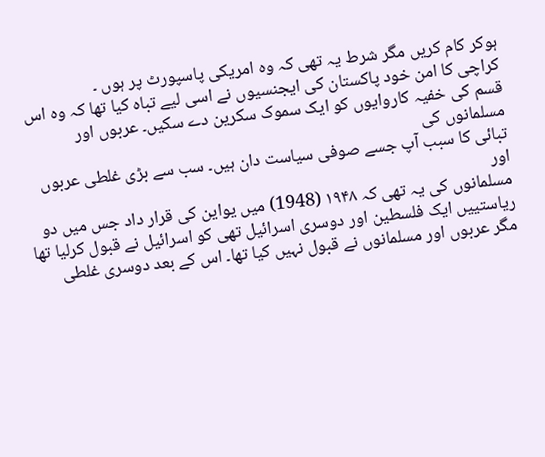ہوکر کام کریں مگر شرط یہ تھی کہ وہ امریکی پاسپورٹ پر ہوں ۔
کراچی کا امن خود پاکستان کی ایجنسیوں نے اسی لیے تباہ کیا تھا کہ وہ اس
قسم کی خفیہ کاروایوں کو ایک سموک سکرین دے سکیں۔ عربوں اور مسلمانوں کی
تبائی کا سبب آپ جسے صوفی سیاست دان ہیں۔ سب سے بڑی غلطی عربوں اور
مسلمانوں کی یہ تھی کہ ۱۹۴۸ (1948) میں یواین کی قرار داد جس میں دو
ریاستییں ایک فلسطین اور دوسری اسرائیل تھی کو اسرائیل نے قبول کرلیا تھا
مگر عربوں اور مسلمانوں نے قبول نہیں کیا تھا۔ اس کے بعد دوسری غلطی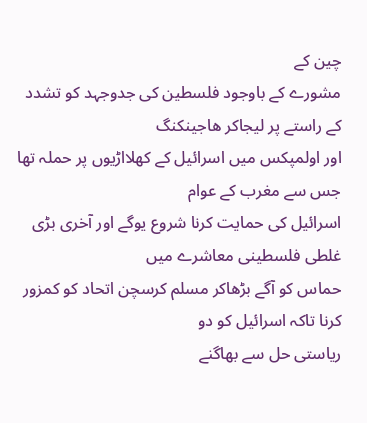چین کے
مشورے کے باوجود فلسطین کی جدوجہد کو تشدد کے راستے پر لیجاکر ھاجینکنگ
اور اولمپکس میں اسرائیل کے کھلااڑیوں پر حملہ تھا جس سے مغرب کے عوام
اسرائیل کی حمایت کرنا شروع یوگے اور آخری بڑی غلطی فلسطینی معاشرے میں
حماس کو آگے بڑھاکر مسلم کرسچن اتحاد کو کمزور کرنا تاکہ اسرائیل کو دو
ریاستی حل سے بھاگنے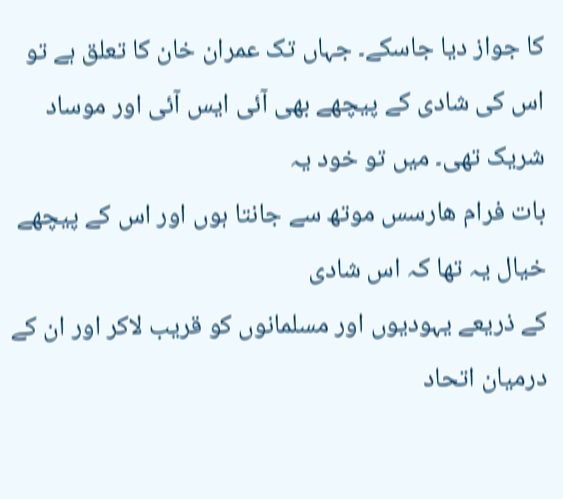کا جواز دیا جاسکے۔ جہاں تک عمران خان کا تعلق ہے تو
اس کی شادی کے پیچھے بھی آئی ایس آئی اور موساد شریک تھی۔ میں تو خود یہ
بات فرام ھارسس موتھ سے جانتا ہوں اور اس کے پیچھے خیال یہ تھا کہ اس شادی
کے ذریعے یہودیوں اور مسلمانوں کو قریب لاکر اور ان کے درمیان اتحاد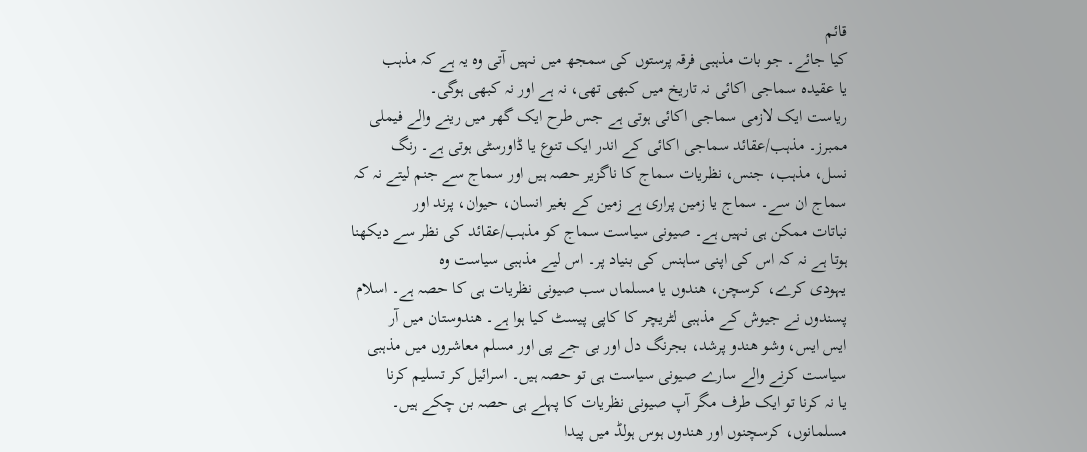قائم
کیا جائے۔ جو بات مذہبی فرقہ پرستوں کی سمجھ میں نہیں آتی وہ یہ ہے کہ مذہب
یا عقیدہ سماجی اکائی نہ تاریخ میں کبھی تھی، نہ ہے اور نہ کبھی ہوگی۔
ریاست ایک لازمی سماجی اکائی ہوتی ہے جس طرح ایک گھر میں رینے والے فیملی
ممبرز۔ مذہب/عقائد سماجی اکائی کے اندر ایک تنوع یا ڈاورسٹی ہوتی ہے۔ رنگ
نسل، مذہب، جنس، نظریات سماج کا ناگزیر حصہ ہیں اور سماج سے جنم لیتے نہ کہ
سماج ان سے۔ سماج یا زمین پراری ہے زمین کے بغیر انسان، حیوان، پرند اور
نباتات ممکن ہی نہیں ہے۔ صیونی سیاست سماج کو مذہب/عقائد کی نظر سے دیکھنا
ہوتا ہے نہ کہ اس کی اپنی ساہنس کی بنیاد پر۔ اس لیے مذہبی سیاست وہ
یہودی کرے، کرسچن، ھندوں یا مسلماں سب صیونی نظریات ہی کا حصہ ہے۔ اسلام
پسندوں نے جیوش کے مذہبی لٹریچر کا کاپی پیسٹ کیا ہوا ہے۔ ھندوستان میں آر
ایس ایس، وشو ھندو پرشد، بجرنگ دل اور بی جے پی اور مسلم معاشروں میں مذہبی
سیاست کرنے والے سارے صیونی سیاست ہی تو حصہ ہیں۔ اسرائیل کر تسلیم کرنا
یا نہ کرنا تو ایک طرف مگر آپ صیونی نظریات کا پہلے ہی حصہ بن چکے ہیں۔
مسلمانوں، کرسچنوں اور ھندوں ہوس ہولڈ میں پیدا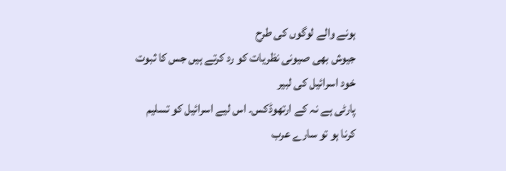ہونے والے لوگوں کی طرح
جیوش بھی صیونی نظریات کو رد کرتے ہیں جس کا ثبوت خود اسرائیل کی لبیر
پارٹی ہے نہ کے ارتھوڈکس۔ اس لیے اسرائیل کو تسلیم کرنا ہو تو سارے عرب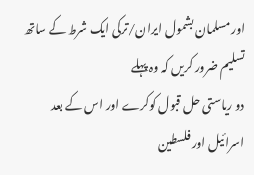اور مسلمان بشمول ایران/ترکی ایک شرط کے ساتھ تسلیم ضرور کریں کہ وہ پہلے
دو ریاستی حل قبول کوکرے اور اس کے بعد اسرائیل اور فلسطین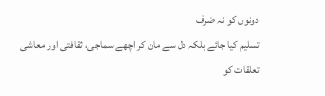دونوں کو نہ ضرف
تسلیم کیا جائے بلکہ دل سے مان کر اچھے سماجی، ثقافتی اور معاشی تعلقات کو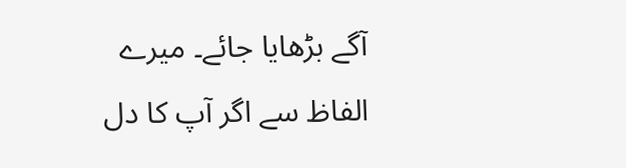آگے بڑھایا جائے۔ میرے الفاظ سے اگر آپ کا دل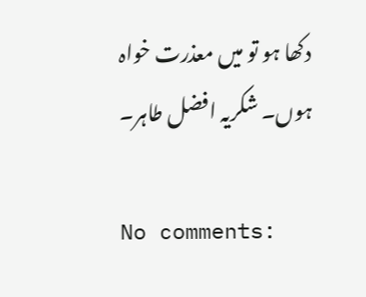دکھا ہو تو میں معذرت خواہ
ہوں۔ شکریہ افضل طاہر۔

No comments: